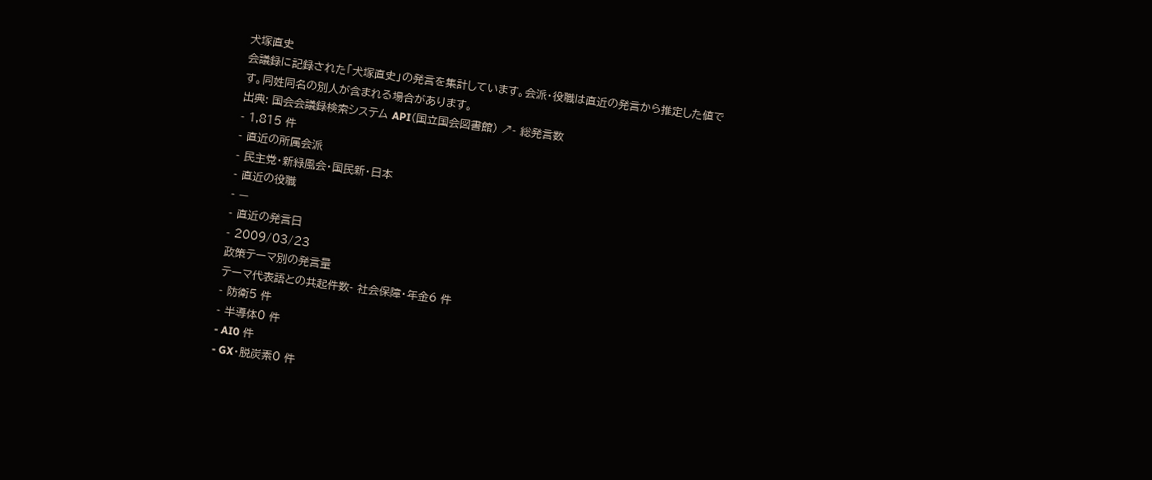犬塚直史
会議録に記録された「犬塚直史」の発言を集計しています。会派・役職は直近の発言から推定した値です。同姓同名の別人が含まれる場合があります。
出典: 国会会議録検索システム API(国立国会図書館) ↗- 総発言数
- 1,815 件
- 直近の所属会派
- 民主党・新緑風会・国民新・日本
- 直近の役職
- —
- 直近の発言日
- 2009/03/23
政策テーマ別の発言量
テーマ代表語との共起件数- 社会保障・年金6 件
- 防衛5 件
- 半導体0 件
- AI0 件
- GX・脱炭素0 件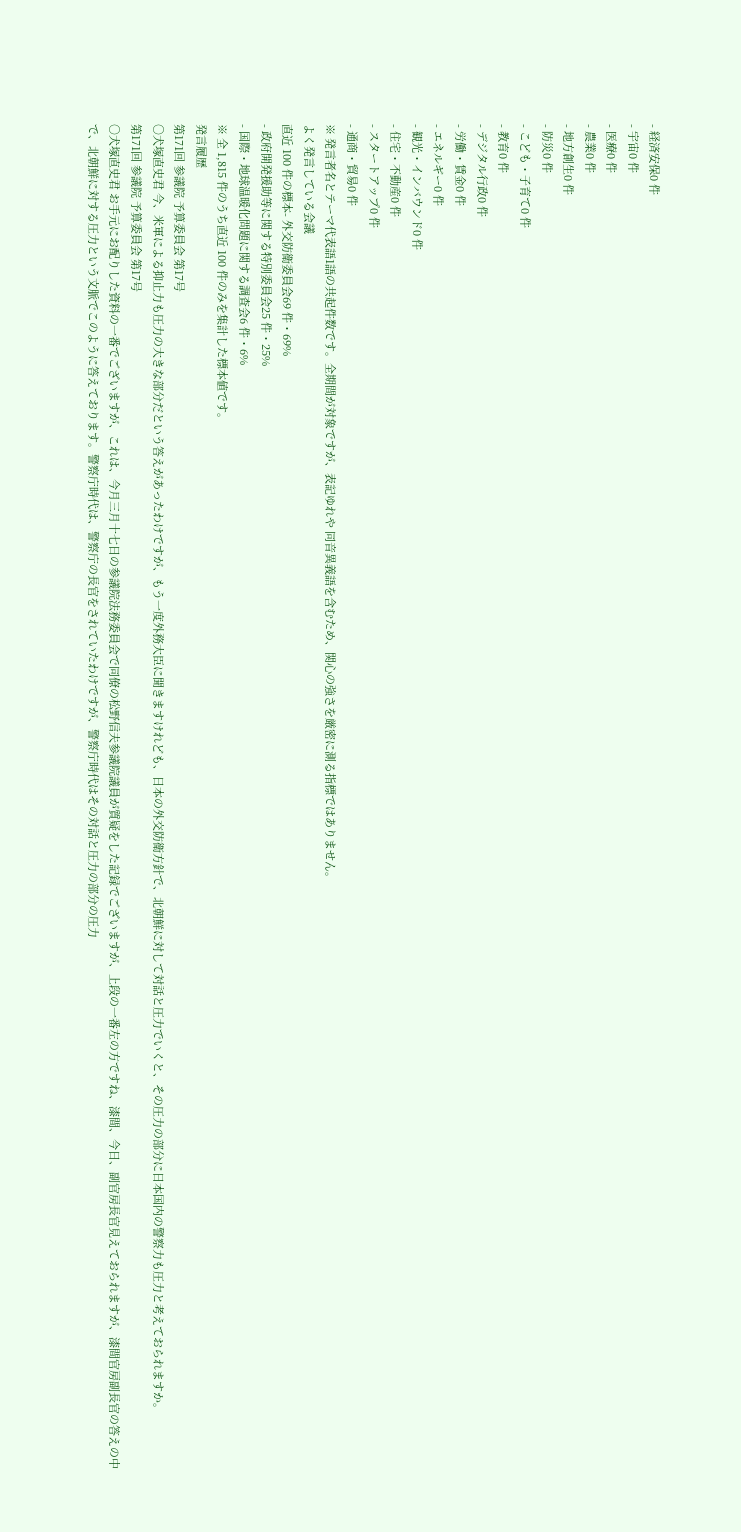- 経済安保0 件
- 宇宙0 件
- 医療0 件
- 農業0 件
- 地方創生0 件
- 防災0 件
- こども・子育て0 件
- 教育0 件
- デジタル行政0 件
- 労働・賃金0 件
- エネルギー0 件
- 観光・インバウンド0 件
- 住宅・不動産0 件
- スタートアップ0 件
- 通商・貿易0 件
※ 発言者名とテーマ代表語1語の共起件数です。全期間が対象ですが、表記ゆれや 同音異義語を含むため、関心の強さを厳密に測る指標ではありません。
よく発言している会議
直近 100 件の標本- 外交防衛委員会69 件・69%
- 政府開発援助等に関する特別委員会25 件・25%
- 国際・地球温暖化問題に関する調査会6 件・6%
※ 全 1,815 件のうち直近 100 件のみを集計した標本値です。
発言履歴
第171回 参議院 予算委員会 第17号
○犬塚直史君 今、米軍による抑止力も圧力の大きな部分だという答えがあったわけですが、もう一度外務大臣に聞きますけれども、日本の外交防衛方針で、北朝鮮に対して対話と圧力でいくと、その圧力の部分に日本国内の警察力も圧力と考えておられますか。
第171回 参議院 予算委員会 第17号
○犬塚直史君 お手元にお配りした資料の一番でございますが、これは、今月三月十七日の参議院法務委員会で同僚の松野信夫参議院議員が質疑をした記録でございますが、上段の一番左の方ですね、漆間、今日、副官房長官見えておられますが、漆間官房副長官の答えの中で、北朝鮮に対する圧力という文脈でこのように答えております。警察庁時代は、警察庁の長官をされていたわけですが、警察庁時代はその対話と圧力の部分の圧力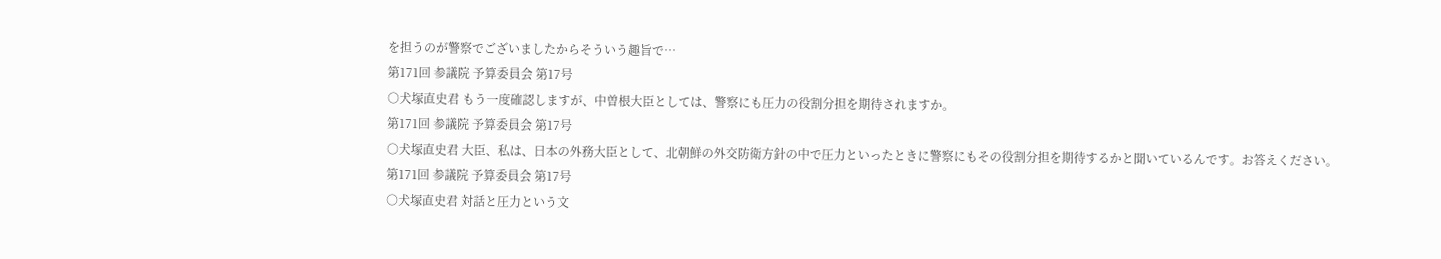を担うのが警察でございましたからそういう趣旨で…
第171回 参議院 予算委員会 第17号
○犬塚直史君 もう一度確認しますが、中曽根大臣としては、警察にも圧力の役割分担を期待されますか。
第171回 参議院 予算委員会 第17号
○犬塚直史君 大臣、私は、日本の外務大臣として、北朝鮮の外交防衛方針の中で圧力といったときに警察にもその役割分担を期待するかと聞いているんです。お答えください。
第171回 参議院 予算委員会 第17号
○犬塚直史君 対話と圧力という文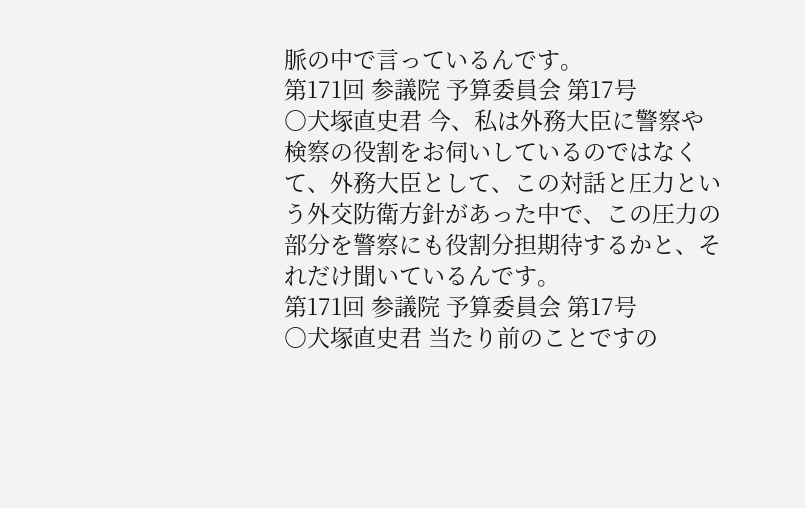脈の中で言っているんです。
第171回 参議院 予算委員会 第17号
○犬塚直史君 今、私は外務大臣に警察や検察の役割をお伺いしているのではなくて、外務大臣として、この対話と圧力という外交防衛方針があった中で、この圧力の部分を警察にも役割分担期待するかと、それだけ聞いているんです。
第171回 参議院 予算委員会 第17号
○犬塚直史君 当たり前のことですの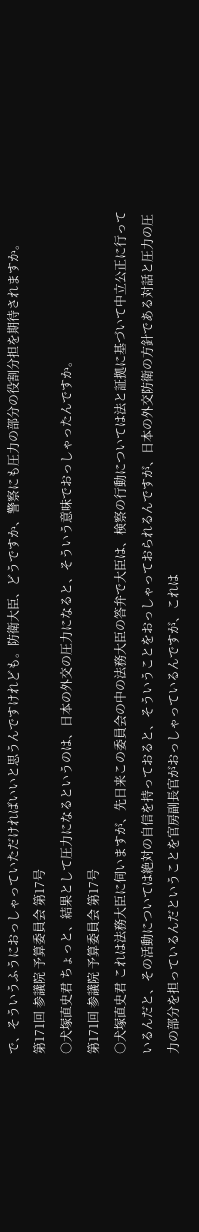で、そういうふうにおっしゃっていただければいいと思うんですけれども。防衛大臣、どうですか、警察にも圧力の部分の役割分担を期待されますか。
第171回 参議院 予算委員会 第17号
○犬塚直史君 ちょっと、結果として圧力になるというのは、日本の外交の圧力になると、そういう意味でおっしゃったんですか。
第171回 参議院 予算委員会 第17号
○犬塚直史君 これは法務大臣に伺いますが、先日来この委員会の中の法務大臣の答弁で大臣は、検察の行動については法と証拠に基づいて中立公正に行っているんだと、その活動については絶対の自信を持っておると、そういうことをおっしゃっておられるんですが、日本の外交防衛の方針である対話と圧力の圧力の部分を担っているんだということを官房副長官がおっしゃっているんですが、これは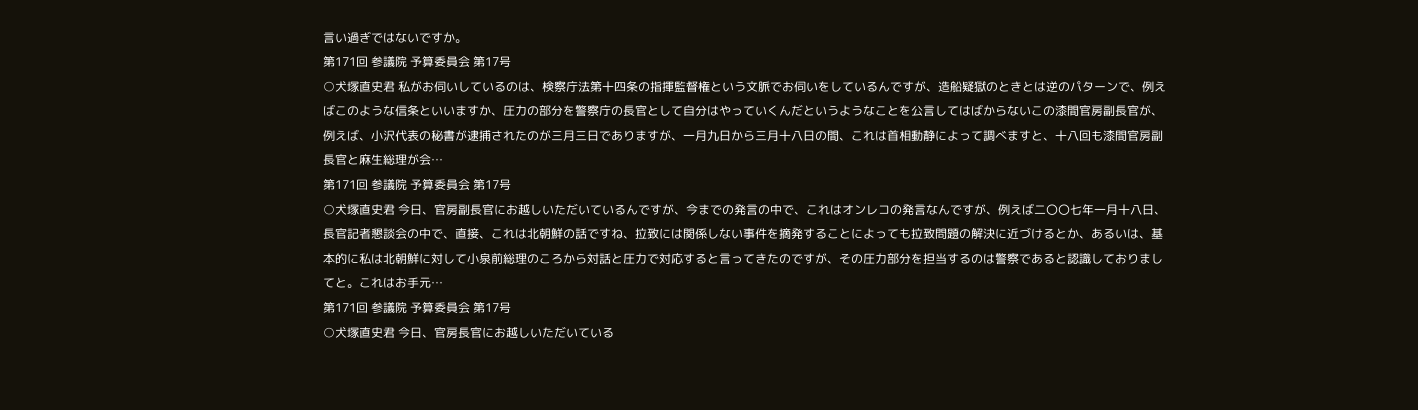言い過ぎではないですか。
第171回 参議院 予算委員会 第17号
○犬塚直史君 私がお伺いしているのは、検察庁法第十四条の指揮監督権という文脈でお伺いをしているんですが、造船疑獄のときとは逆のパターンで、例えばこのような信条といいますか、圧力の部分を警察庁の長官として自分はやっていくんだというようなことを公言してはばからないこの漆間官房副長官が、例えば、小沢代表の秘書が逮捕されたのが三月三日でありますが、一月九日から三月十八日の間、これは首相動静によって調べますと、十八回も漆間官房副長官と麻生総理が会…
第171回 参議院 予算委員会 第17号
○犬塚直史君 今日、官房副長官にお越しいただいているんですが、今までの発言の中で、これはオンレコの発言なんですが、例えば二〇〇七年一月十八日、長官記者懇談会の中で、直接、これは北朝鮮の話ですね、拉致には関係しない事件を摘発することによっても拉致問題の解決に近づけるとか、あるいは、基本的に私は北朝鮮に対して小泉前総理のころから対話と圧力で対応すると言ってきたのですが、その圧力部分を担当するのは警察であると認識しておりましてと。これはお手元…
第171回 参議院 予算委員会 第17号
○犬塚直史君 今日、官房長官にお越しいただいている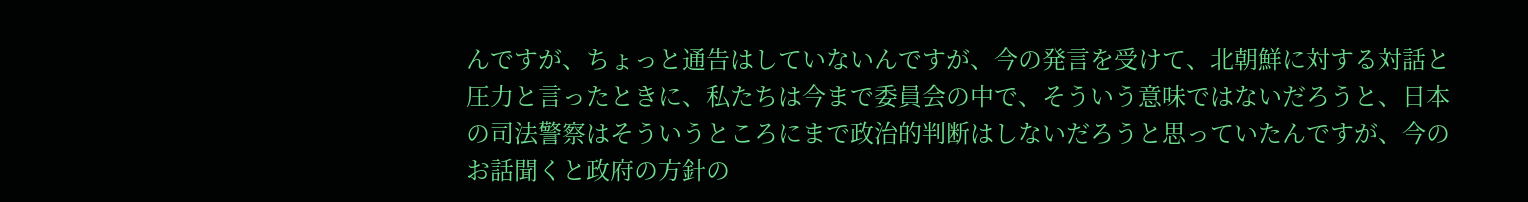んですが、ちょっと通告はしていないんですが、今の発言を受けて、北朝鮮に対する対話と圧力と言ったときに、私たちは今まで委員会の中で、そういう意味ではないだろうと、日本の司法警察はそういうところにまで政治的判断はしないだろうと思っていたんですが、今のお話聞くと政府の方針の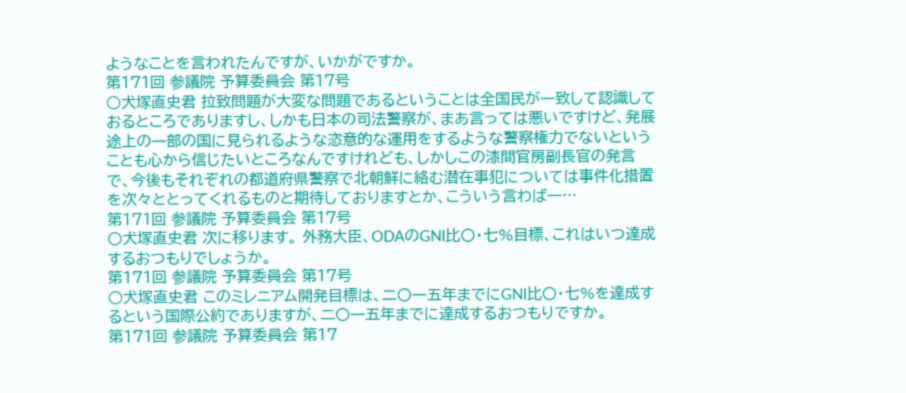ようなことを言われたんですが、いかがですか。
第171回 参議院 予算委員会 第17号
○犬塚直史君 拉致問題が大変な問題であるということは全国民が一致して認識しておるところでありますし、しかも日本の司法警察が、まあ言っては悪いですけど、発展途上の一部の国に見られるような恣意的な運用をするような警察権力でないということも心から信じたいところなんですけれども、しかしこの漆間官房副長官の発言で、今後もそれぞれの都道府県警察で北朝鮮に絡む潜在事犯については事件化措置を次々ととってくれるものと期待しておりますとか、こういう言わば一…
第171回 参議院 予算委員会 第17号
○犬塚直史君 次に移ります。 外務大臣、ODAのGNI比〇・七%目標、これはいつ達成するおつもりでしょうか。
第171回 参議院 予算委員会 第17号
○犬塚直史君 このミレニアム開発目標は、二〇一五年までにGNI比〇・七%を達成するという国際公約でありますが、二〇一五年までに達成するおつもりですか。
第171回 参議院 予算委員会 第17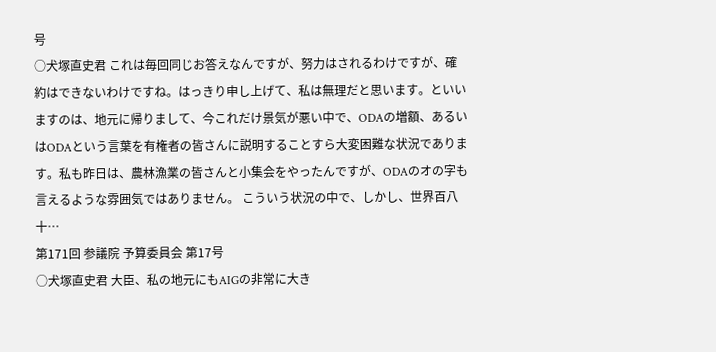号
○犬塚直史君 これは毎回同じお答えなんですが、努力はされるわけですが、確約はできないわけですね。はっきり申し上げて、私は無理だと思います。といいますのは、地元に帰りまして、今これだけ景気が悪い中で、ODAの増額、あるいはODAという言葉を有権者の皆さんに説明することすら大変困難な状況であります。私も昨日は、農林漁業の皆さんと小集会をやったんですが、ODAのオの字も言えるような雰囲気ではありません。 こういう状況の中で、しかし、世界百八十…
第171回 参議院 予算委員会 第17号
○犬塚直史君 大臣、私の地元にもAIGの非常に大き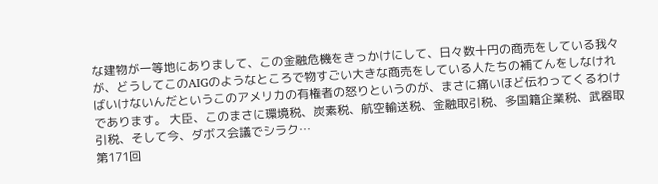な建物が一等地にありまして、この金融危機をきっかけにして、日々数十円の商売をしている我々が、どうしてこのAIGのようなところで物すごい大きな商売をしている人たちの補てんをしなければいけないんだというこのアメリカの有権者の怒りというのが、まさに痛いほど伝わってくるわけであります。 大臣、このまさに環境税、炭素税、航空輸送税、金融取引税、多国籍企業税、武器取引税、そして今、ダボス会議でシラク…
第171回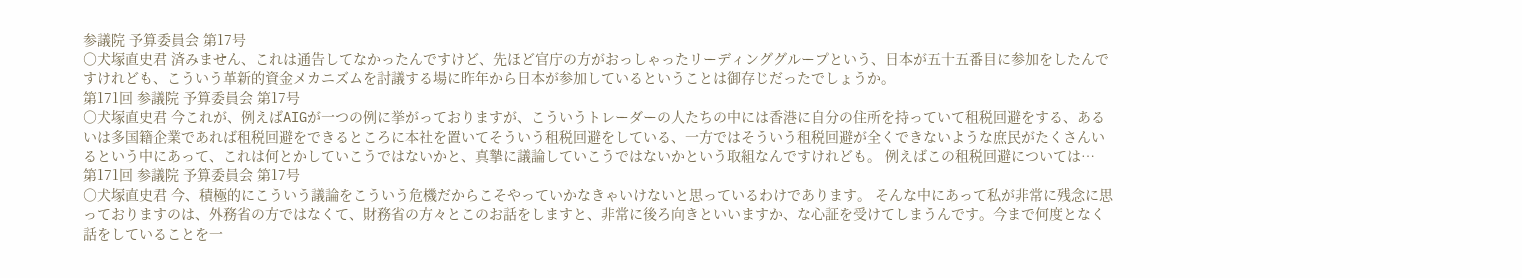参議院 予算委員会 第17号
○犬塚直史君 済みません、これは通告してなかったんですけど、先ほど官庁の方がおっしゃったリーディンググループという、日本が五十五番目に参加をしたんですけれども、こういう革新的資金メカニズムを討議する場に昨年から日本が参加しているということは御存じだったでしょうか。
第171回 参議院 予算委員会 第17号
○犬塚直史君 今これが、例えばAIGが一つの例に挙がっておりますが、こういうトレーダーの人たちの中には香港に自分の住所を持っていて租税回避をする、あるいは多国籍企業であれば租税回避をできるところに本社を置いてそういう租税回避をしている、一方ではそういう租税回避が全くできないような庶民がたくさんいるという中にあって、これは何とかしていこうではないかと、真摯に議論していこうではないかという取組なんですけれども。 例えばこの租税回避については…
第171回 参議院 予算委員会 第17号
○犬塚直史君 今、積極的にこういう議論をこういう危機だからこそやっていかなきゃいけないと思っているわけであります。 そんな中にあって私が非常に残念に思っておりますのは、外務省の方ではなくて、財務省の方々とこのお話をしますと、非常に後ろ向きといいますか、な心証を受けてしまうんです。今まで何度となく話をしていることを一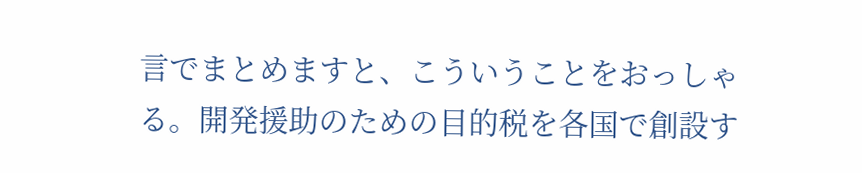言でまとめますと、こういうことをおっしゃる。開発援助のための目的税を各国で創設す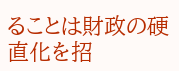ることは財政の硬直化を招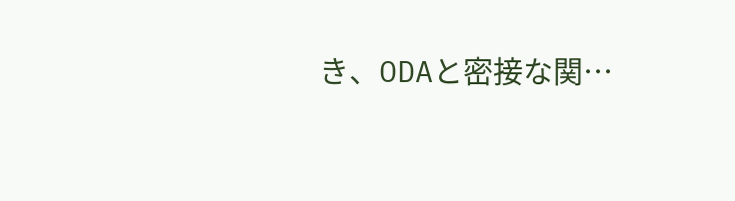き、ODAと密接な関…